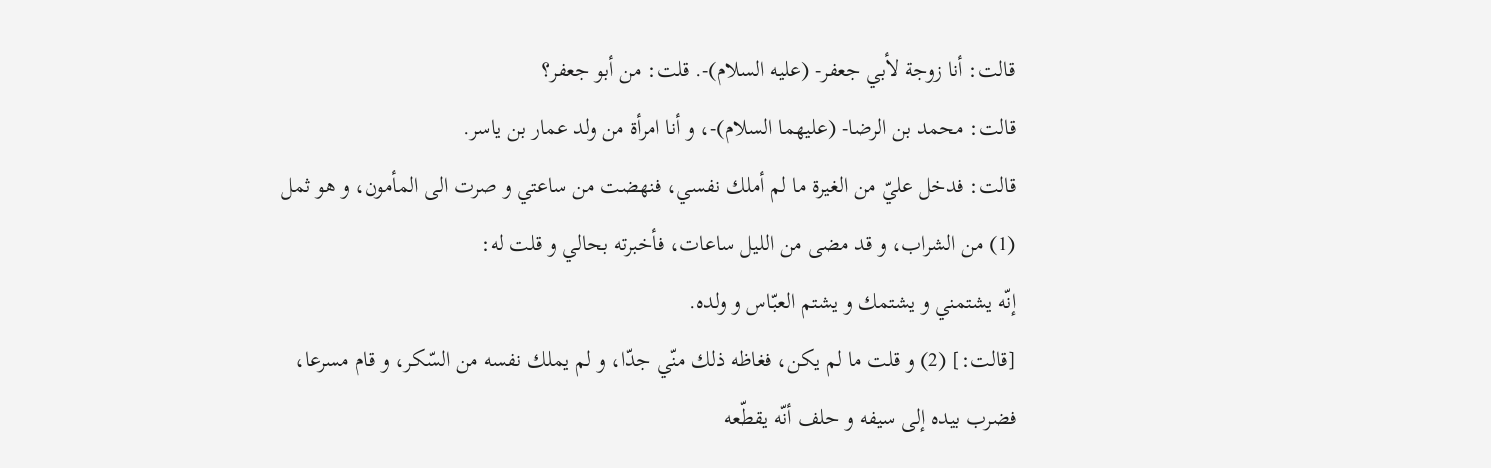قالت: أنا زوجة لأبي جعفر- (عليه السلام)-. قلت: من أبو جعفر؟
قالت: محمد بن الرضا- (عليهما السلام)-، و أنا امرأة من ولد عمار بن ياسر.
قالت: فدخل عليّ من الغيرة ما لم أملك نفسي، فنهضت من ساعتي و صرت الى المأمون، و هو ثمل (1) من الشراب، و قد مضى من الليل ساعات، فأخبرته بحالي و قلت له:
إنّه يشتمني و يشتمك و يشتم العبّاس و ولده.
[قالت:] (2) و قلت ما لم يكن، فغاظه ذلك منّي جدّا، و لم يملك نفسه من السّكر، و قام مسرعا، فضرب بيده إلى سيفه و حلف أنّه يقطّعه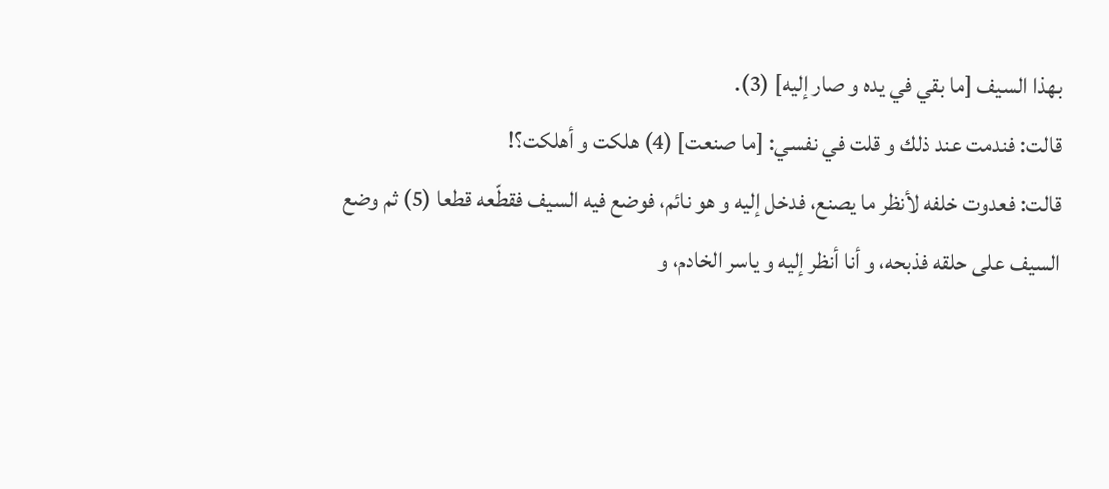بهذا السيف [ما بقي في يده و صار إليه] (3).
قالت: فندمت عند ذلك و قلت في نفسي: [ما صنعت] (4) هلكت و أهلكت؟!
قالت: فعدوت خلفه لأنظر ما يصنع، فدخل إليه و هو نائم، فوضع فيه السيف فقطّعه قطعا (5) ثم وضع السيف على حلقه فذبحه، و أنا أنظر إليه و ياسر الخادم، و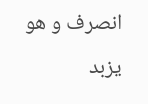انصرف و هو يزبد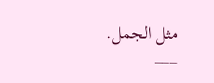مثل الجمل.
___